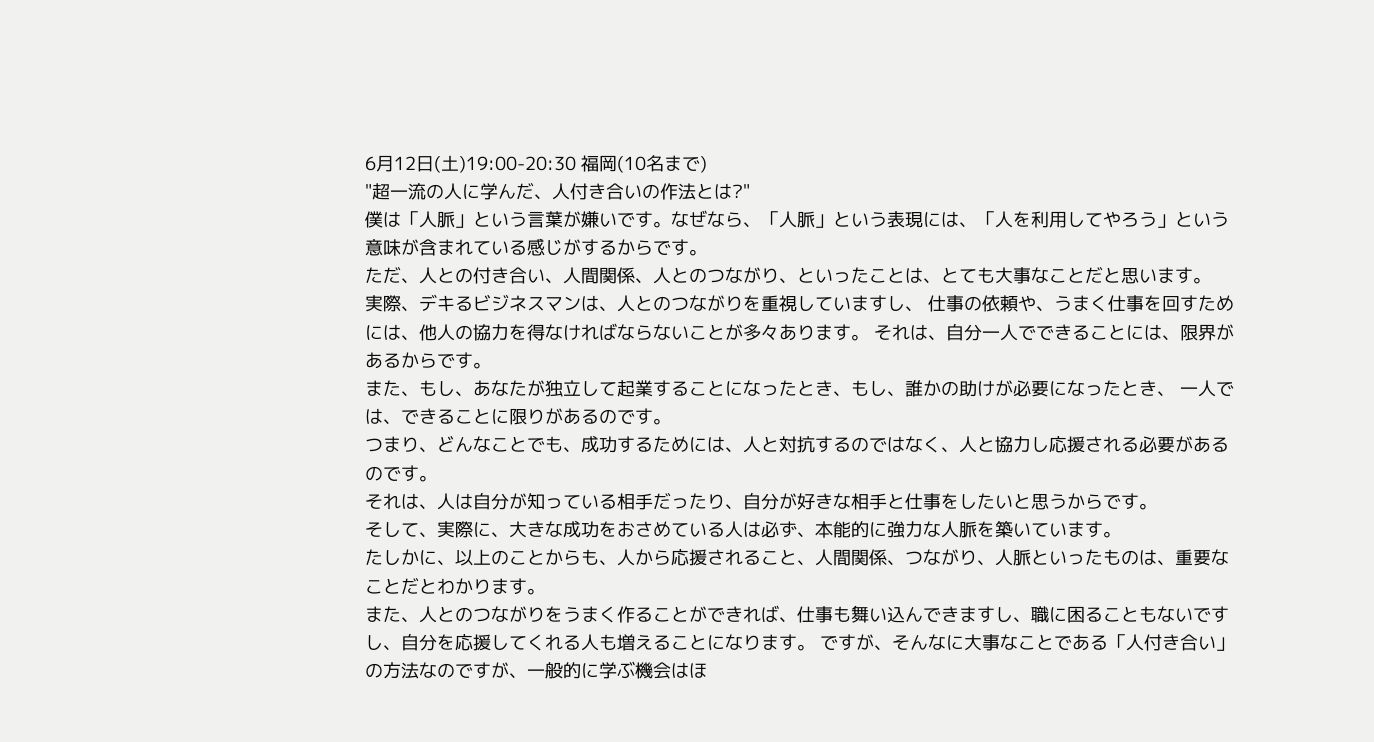6月12日(土)19:00-20:30 福岡(10名まで)
"超一流の人に学んだ、人付き合いの作法とは?"
僕は「人脈」という言葉が嫌いです。なぜなら、「人脈」という表現には、「人を利用してやろう」という意味が含まれている感じがするからです。
ただ、人との付き合い、人間関係、人とのつながり、といったことは、とても大事なことだと思います。
実際、デキるビジネスマンは、人とのつながりを重視していますし、 仕事の依頼や、うまく仕事を回すためには、他人の協力を得なければならないことが多々あります。 それは、自分一人でできることには、限界があるからです。
また、もし、あなたが独立して起業することになったとき、もし、誰かの助けが必要になったとき、 一人では、できることに限りがあるのです。
つまり、どんなことでも、成功するためには、人と対抗するのではなく、人と協力し応援される必要があるのです。
それは、人は自分が知っている相手だったり、自分が好きな相手と仕事をしたいと思うからです。
そして、実際に、大きな成功をおさめている人は必ず、本能的に強力な人脈を築いています。
たしかに、以上のことからも、人から応援されること、人間関係、つながり、人脈といったものは、重要なことだとわかります。
また、人とのつながりをうまく作ることができれば、仕事も舞い込んできますし、職に困ることもないですし、自分を応援してくれる人も増えることになります。 ですが、そんなに大事なことである「人付き合い」の方法なのですが、一般的に学ぶ機会はほ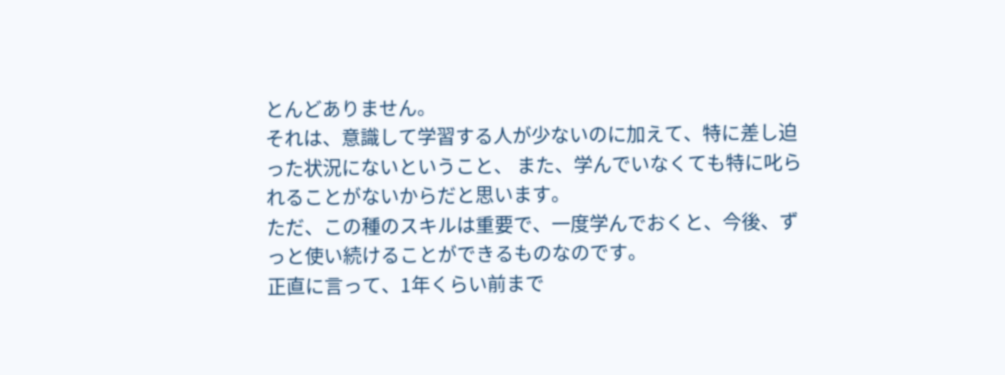とんどありません。
それは、意識して学習する人が少ないのに加えて、特に差し迫った状況にないということ、 また、学んでいなくても特に叱られることがないからだと思います。
ただ、この種のスキルは重要で、一度学んでおくと、今後、ずっと使い続けることができるものなのです。
正直に言って、1年くらい前まで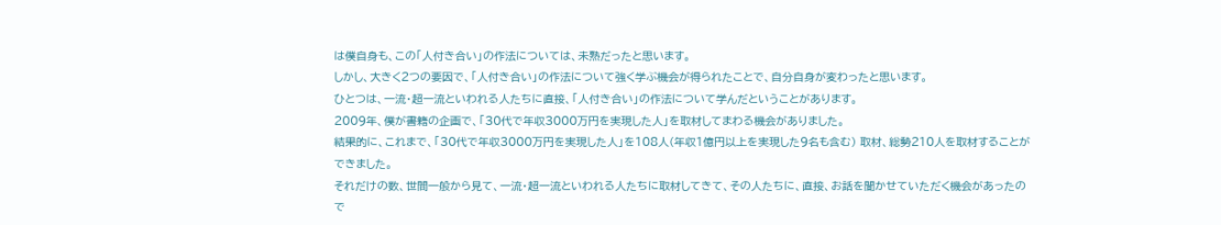は僕自身も、この「人付き合い」の作法については、未熟だったと思います。
しかし、大きく2つの要因で、「人付き合い」の作法について強く学ぶ機会が得られたことで、自分自身が変わったと思います。
ひとつは、一流・超一流といわれる人たちに直接、「人付き合い」の作法について学んだということがあります。
2009年、僕が書籍の企画で、「30代で年収3000万円を実現した人」を取材してまわる機会がありました。
結果的に、これまで、「30代で年収3000万円を実現した人」を108人(年収1億円以上を実現した9名も含む) 取材、総勢210人を取材することができました。
それだけの数、世間一般から見て、一流・超一流といわれる人たちに取材してきて、その人たちに、直接、お話を聞かせていただく機会があったので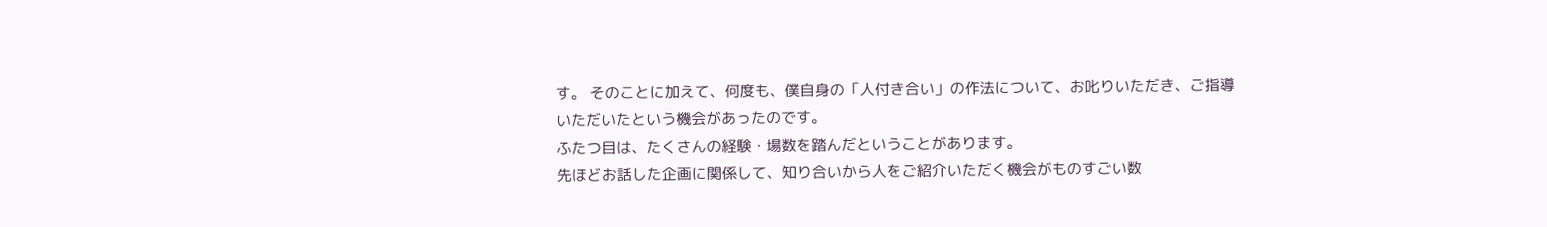す。 そのことに加えて、何度も、僕自身の「人付き合い」の作法について、お叱りいただき、ご指導いただいたという機会があったのです。
ふたつ目は、たくさんの経験・場数を踏んだということがあります。
先ほどお話した企画に関係して、知り合いから人をご紹介いただく機会がものすごい数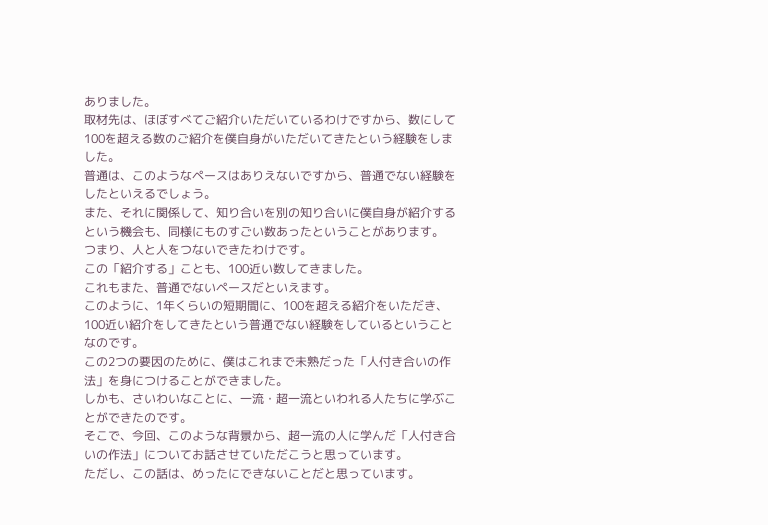ありました。
取材先は、ほぼすべてご紹介いただいているわけですから、数にして100を超える数のご紹介を僕自身がいただいてきたという経験をしました。
普通は、このようなペースはありえないですから、普通でない経験をしたといえるでしょう。
また、それに関係して、知り合いを別の知り合いに僕自身が紹介するという機会も、同様にものすごい数あったということがあります。
つまり、人と人をつないできたわけです。
この「紹介する」ことも、100近い数してきました。
これもまた、普通でないペースだといえます。
このように、1年くらいの短期間に、100を超える紹介をいただき、100近い紹介をしてきたという普通でない経験をしているということなのです。
この2つの要因のために、僕はこれまで未熟だった「人付き合いの作法」を身につけることができました。
しかも、さいわいなことに、一流・超一流といわれる人たちに学ぶことができたのです。
そこで、今回、このような背景から、超一流の人に学んだ「人付き合いの作法」についてお話させていただこうと思っています。
ただし、この話は、めったにできないことだと思っています。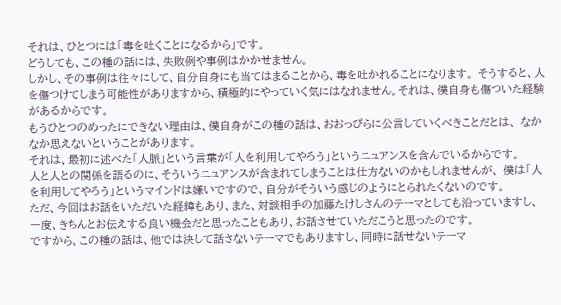それは、ひとつには「毒を吐くことになるから」です。
どうしても、この種の話には、失敗例や事例はかかせません。
しかし、その事例は往々にして、自分自身にも当てはまることから、毒を吐かれることになります。 そうすると、人を傷つけてしまう可能性がありますから、積極的にやっていく気にはなれません。それは、僕自身も傷ついた経験があるからです。
もうひとつのめったにできない理由は、僕自身がこの種の話は、おおっぴらに公言していくべきことだとは、 なかなか思えないということがあります。
それは、最初に述べた「人脈」という言葉が「人を利用してやろう」というニュアンスを含んでいるからです。
人と人との関係を語るのに、そういうニュアンスが含まれてしまうことは仕方ないのかもしれませんが、 僕は「人を利用してやろう」というマインドは嫌いですので、自分がそういう感じのようにとられたくないのです。
ただ、今回はお話をいただいた経緯もあり、また、対談相手の加藤たけしさんのテーマとしても沿っていますし、 一度、きちんとお伝えする良い機会だと思ったこともあり、お話させていただこうと思ったのです。
ですから、この種の話は、他では決して話さないテーマでもありますし、同時に話せないテーマ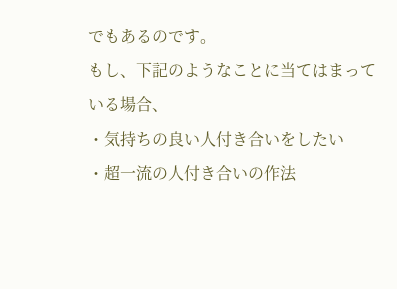でもあるのです。
もし、下記のようなことに当てはまっている場合、
・気持ちの良い人付き合いをしたい
・超一流の人付き合いの作法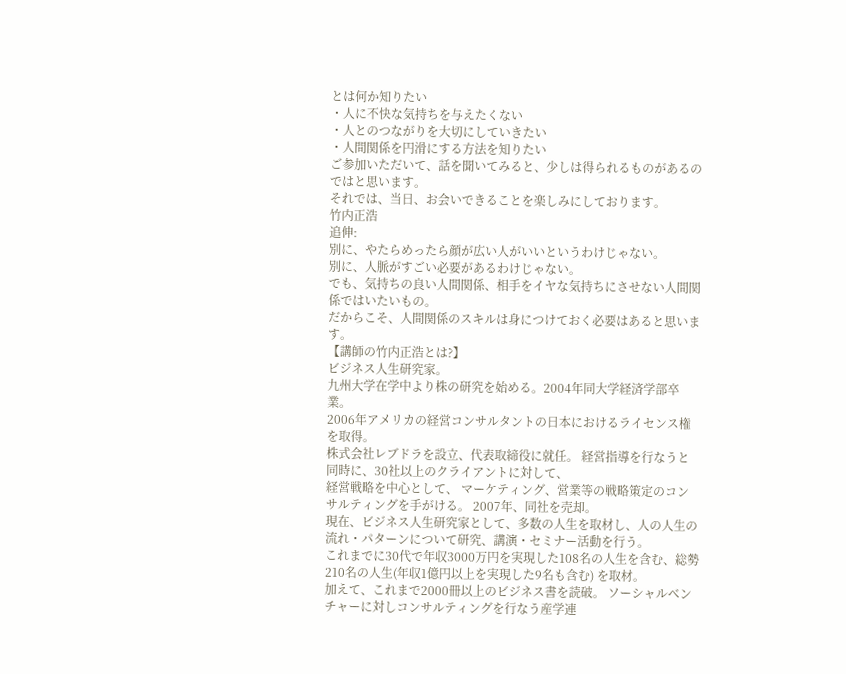とは何か知りたい
・人に不快な気持ちを与えたくない
・人とのつながりを大切にしていきたい
・人間関係を円滑にする方法を知りたい
ご参加いただいて、話を聞いてみると、少しは得られるものがあるのではと思います。
それでは、当日、お会いできることを楽しみにしております。
竹内正浩
追伸:
別に、やたらめったら顔が広い人がいいというわけじゃない。
別に、人脈がすごい必要があるわけじゃない。
でも、気持ちの良い人間関係、相手をイヤな気持ちにさせない人間関係ではいたいもの。
だからこそ、人間関係のスキルは身につけておく必要はあると思います。
【講師の竹内正浩とは?】
ビジネス人生研究家。
九州大学在学中より株の研究を始める。2004年同大学経済学部卒業。
2006年アメリカの経営コンサルタントの日本におけるライセンス権を取得。
株式会社レブドラを設立、代表取締役に就任。 経営指導を行なうと同時に、30社以上のクライアントに対して、
経営戦略を中心として、 マーケティング、営業等の戦略策定のコンサルティングを手がける。 2007年、同社を売却。
現在、ビジネス人生研究家として、多数の人生を取材し、人の人生の流れ・パターンについて研究、講演・セミナー活動を行う。
これまでに30代で年収3000万円を実現した108名の人生を含む、総勢210名の人生(年収1億円以上を実現した9名も含む) を取材。
加えて、これまで2000冊以上のビジネス書を読破。 ソーシャルベンチャーに対しコンサルティングを行なう産学連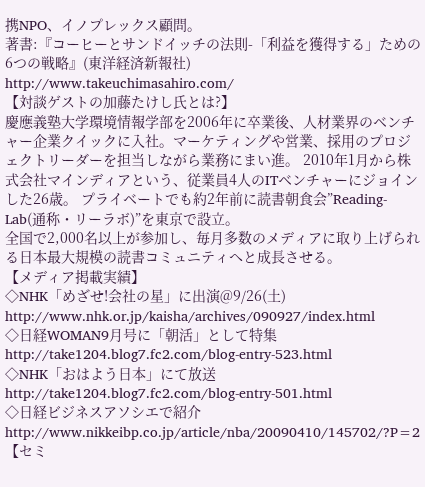携NPO、イノプレックス顧問。
著書:『コーヒーとサンドイッチの法則-「利益を獲得する」ための6つの戦略』(東洋経済新報社) http://www.takeuchimasahiro.com/
【対談ゲストの加藤たけし氏とは?】
慶應義塾大学環境情報学部を2006年に卒業後、人材業界のベンチャー企業クイックに入社。マーケティングや営業、採用のプロジェクトリーダーを担当しながら業務にまい進。 2010年1月から株式会社マインディアという、従業員4人のITベンチャーにジョインした26歳。 プライベートでも約2年前に読書朝食会”Reading-Lab(通称・リーラボ)”を東京で設立。
全国で2,000名以上が参加し、毎月多数のメディアに取り上げられる日本最大規模の読書コミュニティへと成長させる。
【メディア掲載実績】
◇NHK「めざせ!会社の星」に出演@9/26(土) http://www.nhk.or.jp/kaisha/archives/090927/index.html
◇日経WOMAN9月号に「朝活」として特集 http://take1204.blog7.fc2.com/blog-entry-523.html
◇NHK「おはよう日本」にて放送 http://take1204.blog7.fc2.com/blog-entry-501.html
◇日経ビジネスアソシエで紹介 http://www.nikkeibp.co.jp/article/nba/20090410/145702/?P=2
【セミ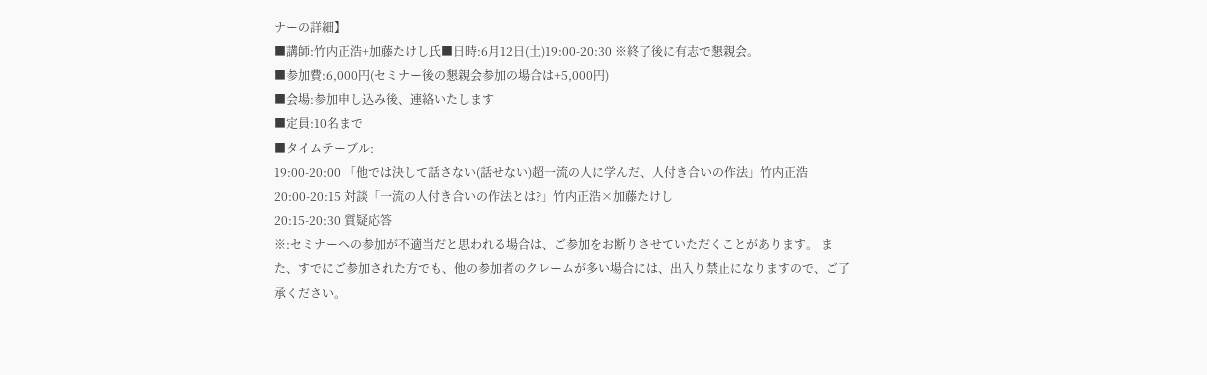ナーの詳細】
■講師:竹内正浩+加藤たけし氏■日時:6月12日(土)19:00-20:30 ※終了後に有志で懇親会。
■参加費:6,000円(セミナー後の懇親会参加の場合は+5,000円)
■会場:参加申し込み後、連絡いたします
■定員:10名まで
■タイムテーブル:
19:00-20:00 「他では決して話さない(話せない)超一流の人に学んだ、人付き合いの作法」竹内正浩
20:00-20:15 対談「一流の人付き合いの作法とは?」竹内正浩×加藤たけし
20:15-20:30 質疑応答
※:セミナーへの参加が不適当だと思われる場合は、ご参加をお断りさせていただくことがあります。 また、すでにご参加された方でも、他の参加者のクレームが多い場合には、出入り禁止になりますので、ご了承ください。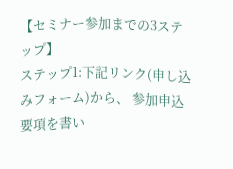【セミナー参加までの3ステップ】
ステップ1:下記リンク(申し込みフォーム)から、 参加申込要項を書い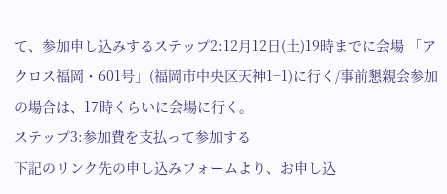て、参加申し込みするステップ2:12月12日(土)19時までに会場 「アクロス福岡・601号」(福岡市中央区天神1−1)に行く/事前懇親会参加の場合は、17時くらいに会場に行く。
ステップ3:参加費を支払って参加する
下記のリンク先の申し込みフォームより、お申し込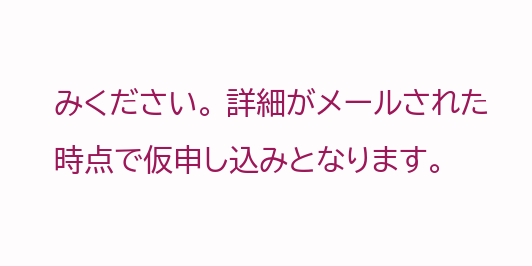みください。 詳細がメールされた時点で仮申し込みとなります。